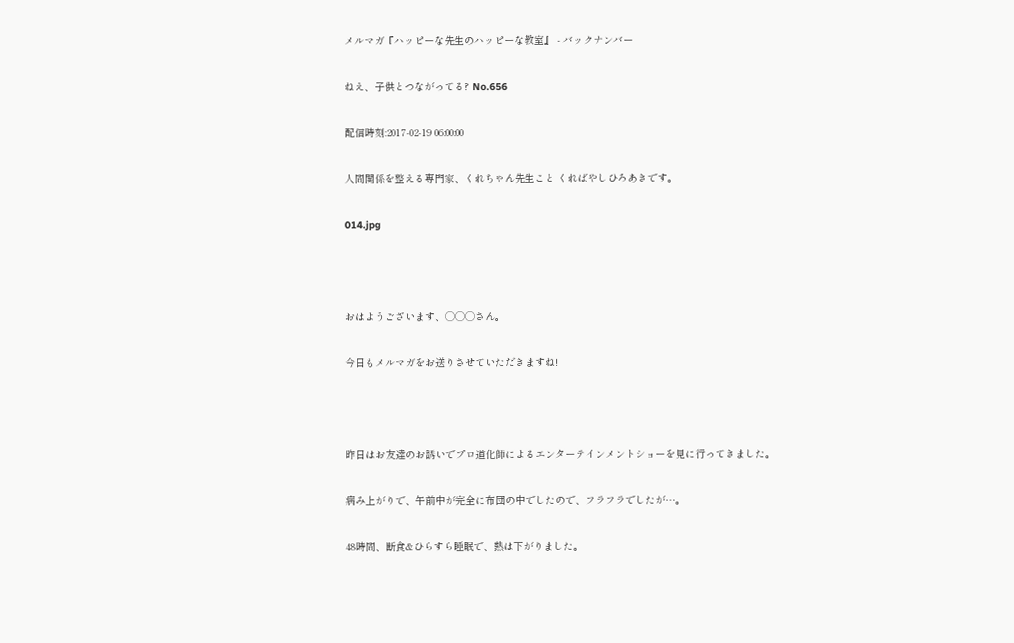メルマガ『ハッピーな先生のハッピーな教室』 - バックナンバー

ねえ、子供とつながってる? No.656

配信時刻:2017-02-19 06:00:00

人間関係を整える専門家、くれちゃん先生こと くればやしひろあきです。

014.jpg



おはようございます、◯◯◯さん。

今日もメルマガをお送りさせていただきますね!



昨日はお友達のお誘いでプロ道化師によるエンターテインメントショーを見に行ってきました。

病み上がりで、午前中が完全に布団の中でしたので、フラフラでしたが…。

48時間、断食&ひらすら睡眠で、熱は下がりました。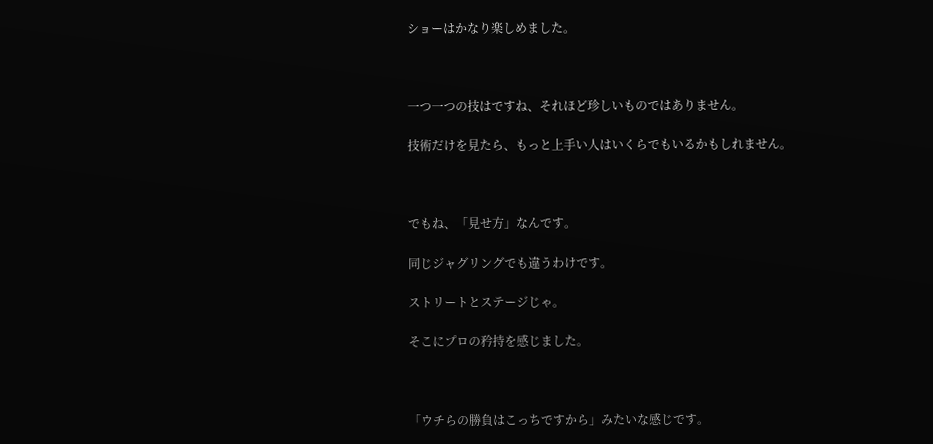ショーはかなり楽しめました。



一つ一つの技はですね、それほど珍しいものではありません。

技術だけを見たら、もっと上手い人はいくらでもいるかもしれません。



でもね、「見せ方」なんです。

同じジャグリングでも違うわけです。

ストリートとステージじゃ。

そこにプロの矜持を感じました。



「ウチらの勝負はこっちですから」みたいな感じです。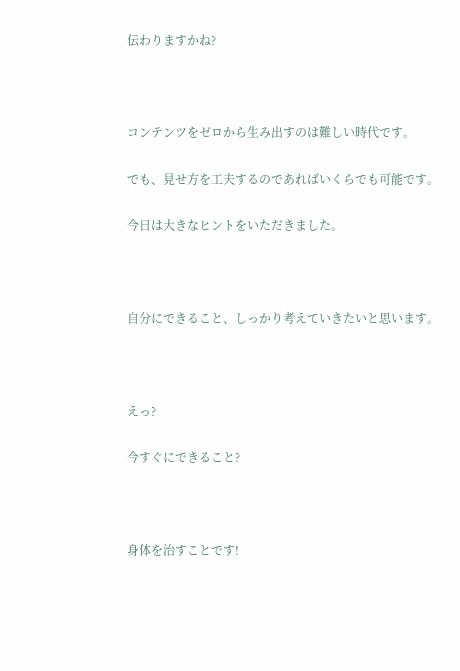伝わりますかね?



コンテンツをゼロから生み出すのは難しい時代です。

でも、見せ方を工夫するのであればいくらでも可能です。

今日は大きなヒントをいただきました。



自分にできること、しっかり考えていきたいと思います。



えっ?

今すぐにできること?



身体を治すことです!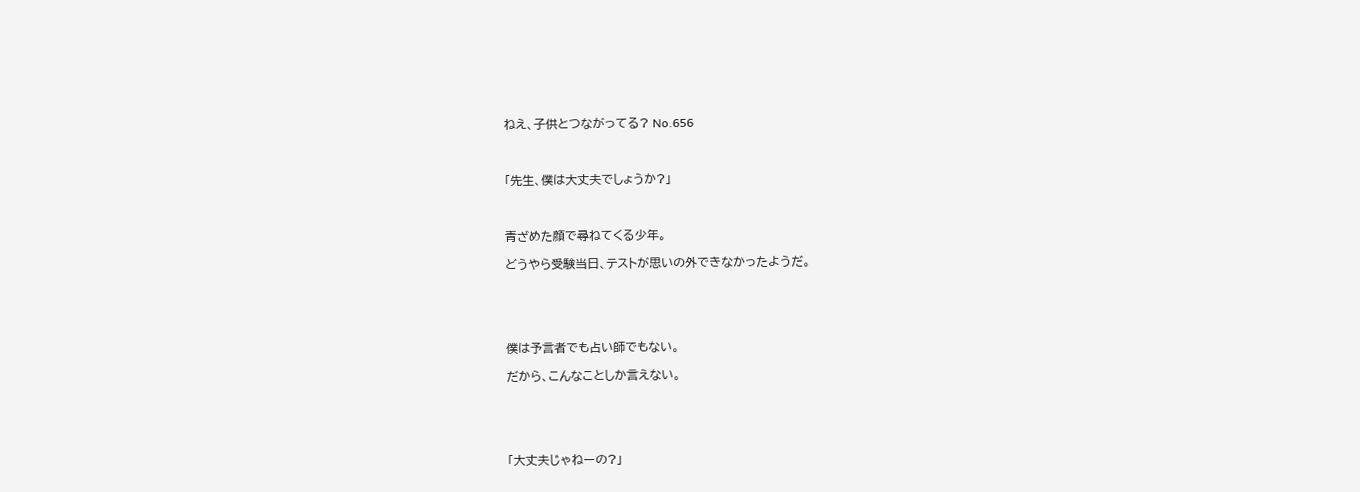ねえ、子供とつながってる? No.656



「先生、僕は大丈夫でしょうか?」



青ざめた顔で尋ねてくる少年。

どうやら受験当日、テストが思いの外できなかったようだ。





僕は予言者でも占い師でもない。

だから、こんなことしか言えない。





「大丈夫じゃねーの?」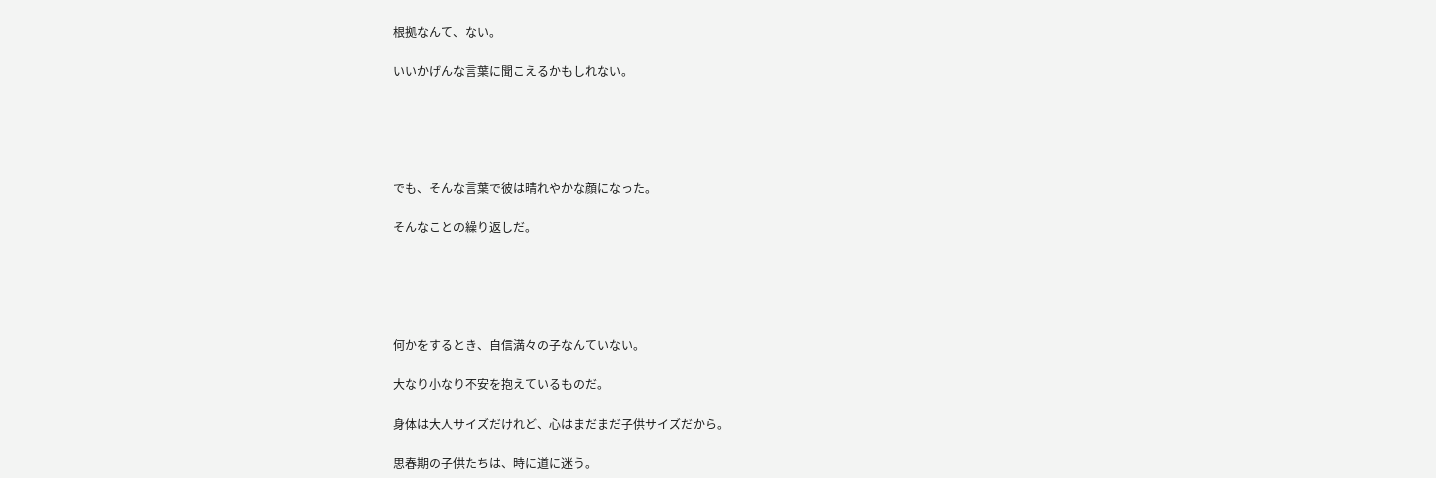根拠なんて、ない。

いいかげんな言葉に聞こえるかもしれない。





でも、そんな言葉で彼は晴れやかな顔になった。

そんなことの繰り返しだ。





何かをするとき、自信満々の子なんていない。

大なり小なり不安を抱えているものだ。

身体は大人サイズだけれど、心はまだまだ子供サイズだから。

思春期の子供たちは、時に道に迷う。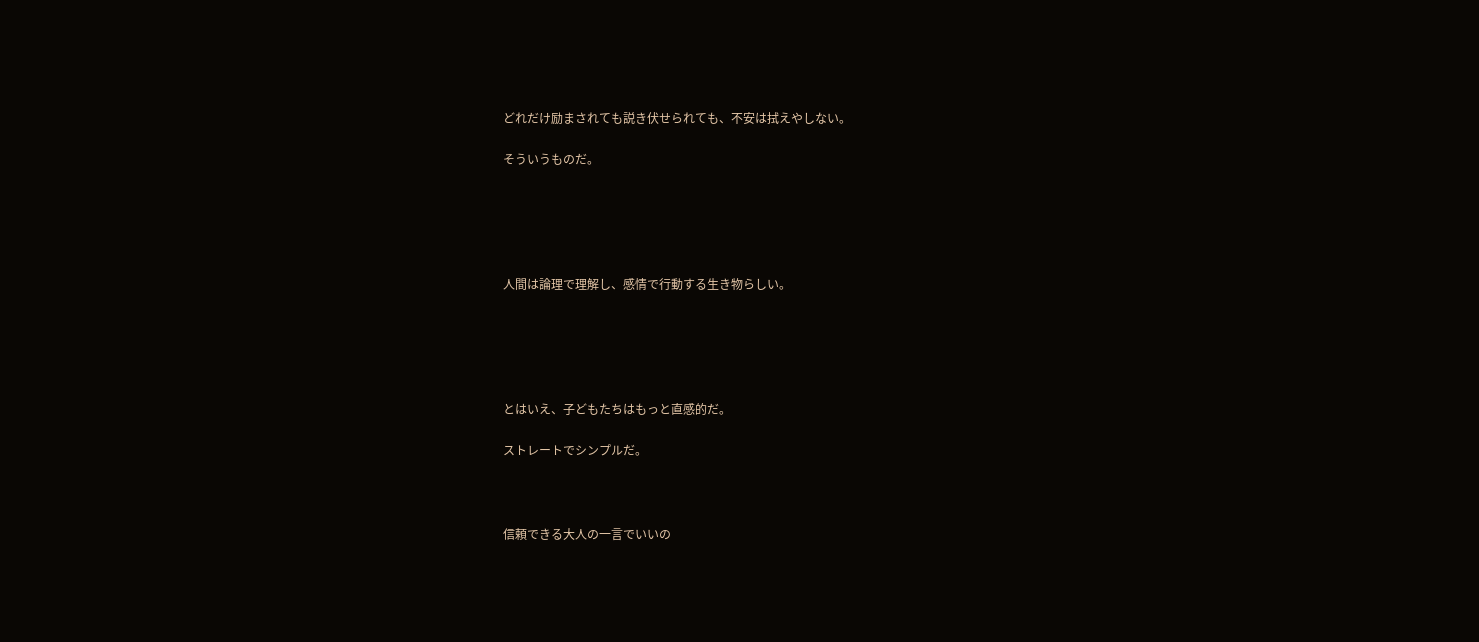どれだけ励まされても説き伏せられても、不安は拭えやしない。

そういうものだ。





人間は論理で理解し、感情で行動する生き物らしい。





とはいえ、子どもたちはもっと直感的だ。

ストレートでシンプルだ。



信頼できる大人の一言でいいの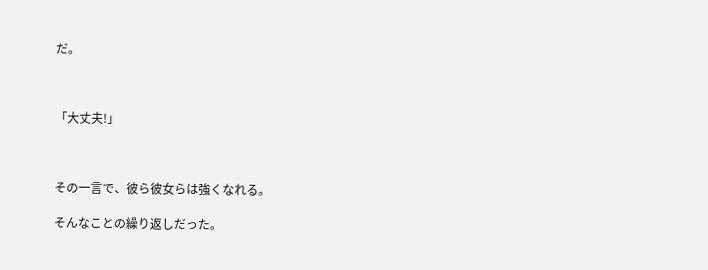だ。



「大丈夫!」



その一言で、彼ら彼女らは強くなれる。

そんなことの繰り返しだった。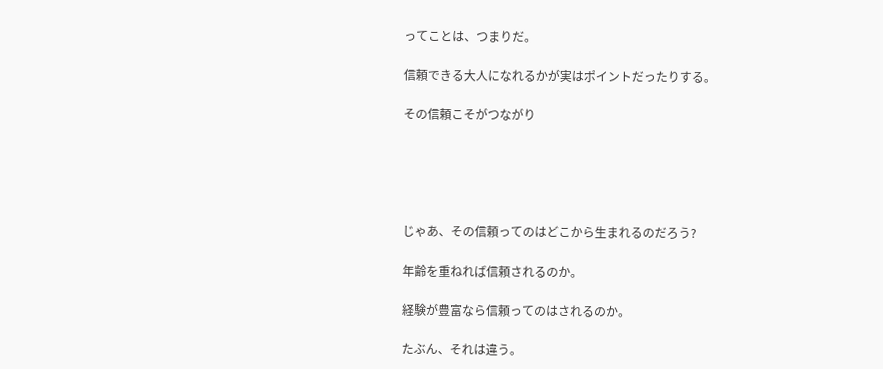ってことは、つまりだ。

信頼できる大人になれるかが実はポイントだったりする。

その信頼こそがつながり





じゃあ、その信頼ってのはどこから生まれるのだろう?

年齢を重ねれば信頼されるのか。

経験が豊富なら信頼ってのはされるのか。

たぶん、それは違う。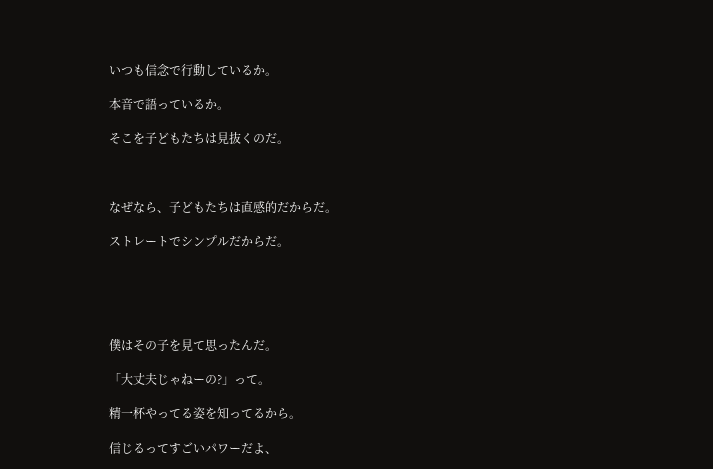いつも信念で行動しているか。

本音で語っているか。

そこを子どもたちは見抜くのだ。



なぜなら、子どもたちは直感的だからだ。

ストレートでシンプルだからだ。





僕はその子を見て思ったんだ。

「大丈夫じゃねーの?」って。

精一杯やってる姿を知ってるから。

信じるってすごいパワーだよ、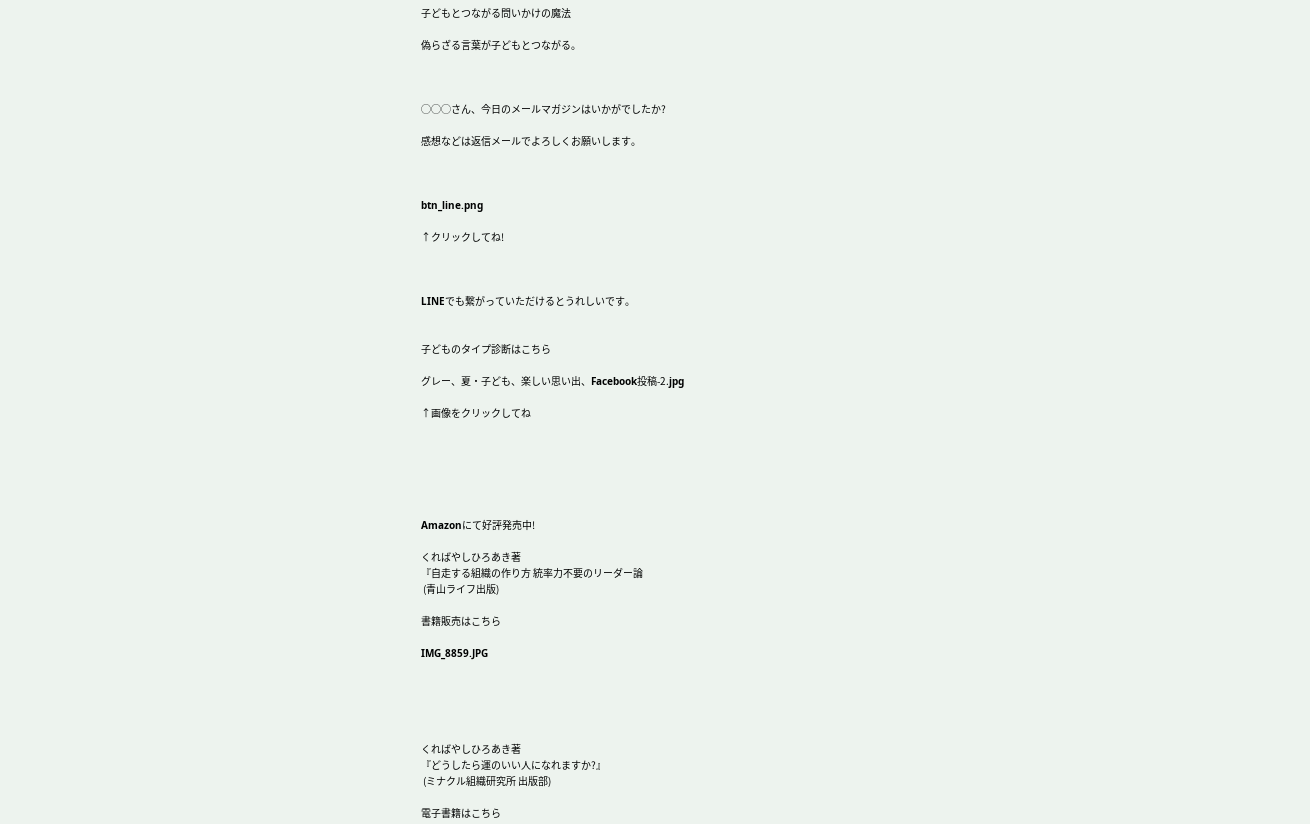子どもとつながる問いかけの魔法

偽らざる言葉が子どもとつながる。



◯◯◯さん、今日のメールマガジンはいかがでしたか?

感想などは返信メールでよろしくお願いします。



btn_line.png

↑クリックしてね!



LINEでも繋がっていただけるとうれしいです。


子どものタイプ診断はこちら

グレー、夏・子ども、楽しい思い出、Facebook投稿-2.jpg

↑画像をクリックしてね






Amazonにて好評発売中!

くればやしひろあき著
『自走する組織の作り方 統率力不要のリーダー論
 (青山ライフ出版)

書籍販売はこちら

IMG_8859.JPG





くればやしひろあき著
『どうしたら運のいい人になれますか?』
 (ミナクル組織研究所 出版部)

電子書籍はこちら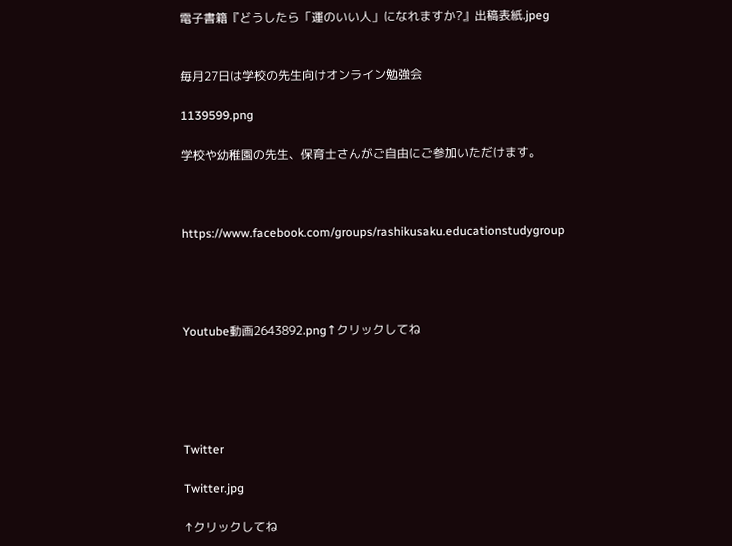電子書籍『どうしたら「運のいい人」になれますか?』出稿表紙.jpeg


毎月27日は学校の先生向けオンライン勉強会

1139599.png

学校や幼稚園の先生、保育士さんがご自由にご参加いただけます。



https://www.facebook.com/groups/rashikusaku.educationstudygroup




Youtube動画2643892.png↑クリックしてね





Twitter

Twitter.jpg

↑クリックしてね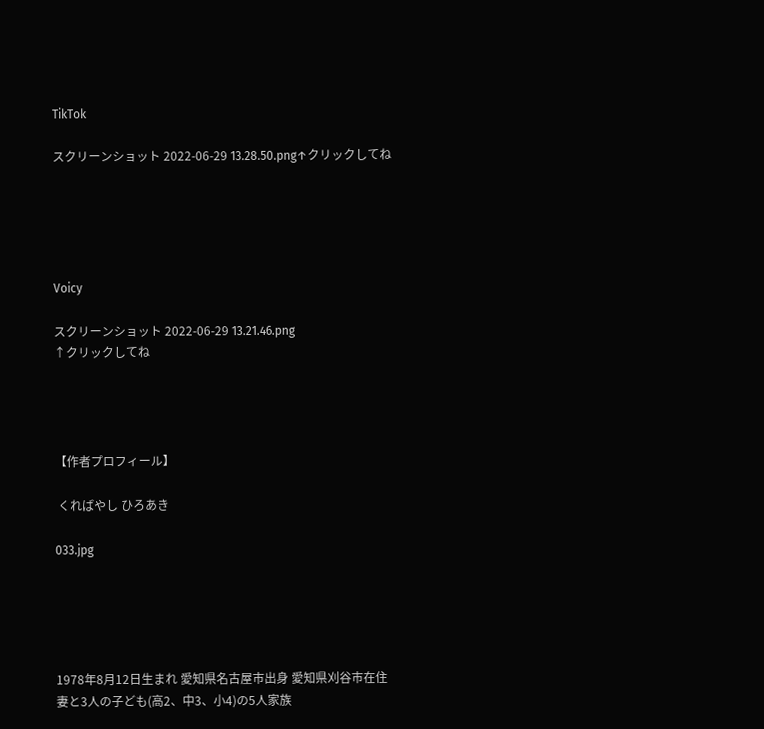TikTok

スクリーンショット 2022-06-29 13.28.50.png↑クリックしてね





Voicy

スクリーンショット 2022-06-29 13.21.46.png
↑クリックしてね




【作者プロフィール】

 くればやし ひろあき

033.jpg





1978年8月12日生まれ 愛知県名古屋市出身 愛知県刈谷市在住
妻と3人の子ども(高2、中3、小4)の5人家族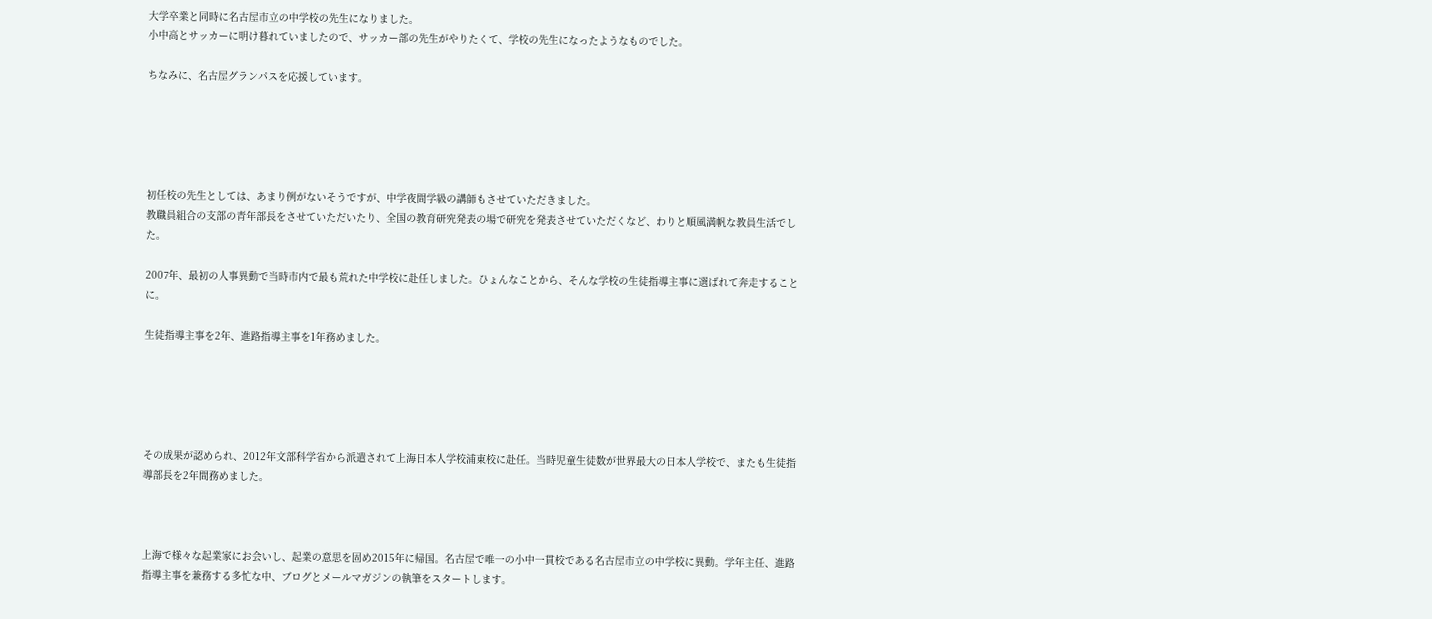大学卒業と同時に名古屋市立の中学校の先生になりました。
小中高とサッカーに明け暮れていましたので、サッカー部の先生がやりたくて、学校の先生になったようなものでした。

ちなみに、名古屋グランパスを応援しています。





初任校の先生としては、あまり例がないそうですが、中学夜間学級の講師もさせていただきました。
教職員組合の支部の青年部長をさせていただいたり、全国の教育研究発表の場で研究を発表させていただくなど、わりと順風満帆な教員生活でした。

2007年、最初の人事異動で当時市内で最も荒れた中学校に赴任しました。ひょんなことから、そんな学校の生徒指導主事に選ばれて奔走することに。

生徒指導主事を2年、進路指導主事を1年務めました。





その成果が認められ、2012年文部科学省から派遣されて上海日本人学校浦東校に赴任。当時児童生徒数が世界最大の日本人学校で、またも生徒指導部長を2年間務めました。



上海で様々な起業家にお会いし、起業の意思を固め2015年に帰国。名古屋で唯一の小中一貫校である名古屋市立の中学校に異動。学年主任、進路指導主事を兼務する多忙な中、ブログとメールマガジンの執筆をスタートします。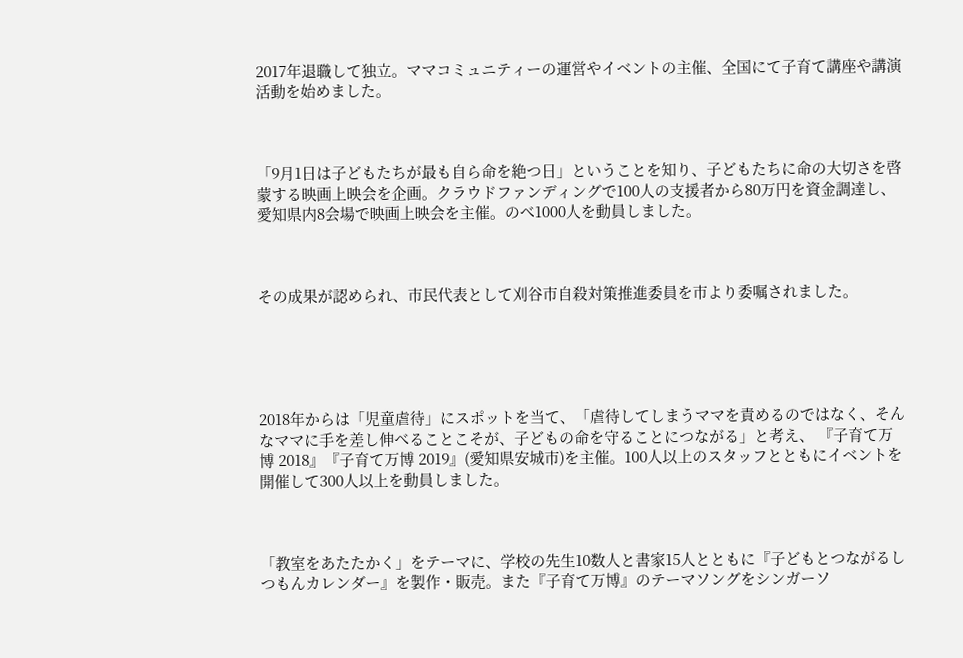2017年退職して独立。ママコミュニティーの運営やイベントの主催、全国にて子育て講座や講演活動を始めました。



「9月1日は子どもたちが最も自ら命を絶つ日」ということを知り、子どもたちに命の大切さを啓蒙する映画上映会を企画。クラウドファンディングで100人の支援者から80万円を資金調達し、 愛知県内8会場で映画上映会を主催。のべ1000人を動員しました。



その成果が認められ、市民代表として刈谷市自殺対策推進委員を市より委嘱されました。





2018年からは「児童虐待」にスポットを当て、「虐待してしまうママを責めるのではなく、そんなママに手を差し伸べることこそが、子どもの命を守ることにつながる」と考え、 『子育て万博 2018』『子育て万博 2019』(愛知県安城市)を主催。100人以上のスタッフとともにイベントを開催して300人以上を動員しました。



「教室をあたたかく」をテーマに、学校の先生10数人と書家15人とともに『子どもとつながるしつもんカレンダー』を製作・販売。また『子育て万博』のテーマソングをシンガーソ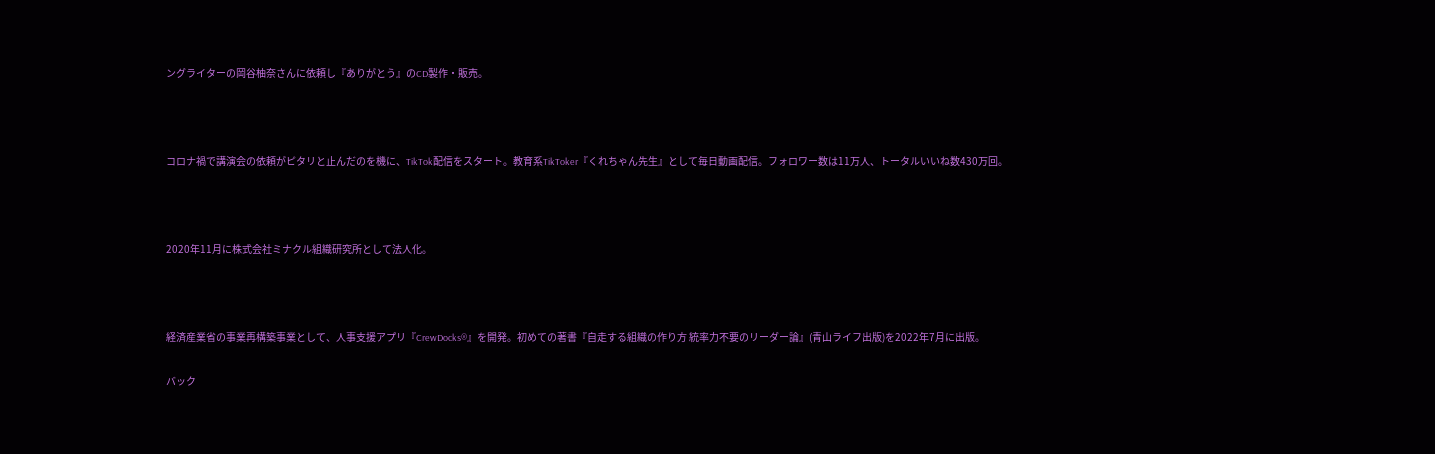ングライターの岡谷柚奈さんに依頼し『ありがとう』のCD製作・販売。



コロナ禍で講演会の依頼がピタリと止んだのを機に、TikTok配信をスタート。教育系TikToker『くれちゃん先生』として毎日動画配信。フォロワー数は11万人、トータルいいね数430万回。



2020年11月に株式会社ミナクル組織研究所として法人化。



経済産業省の事業再構築事業として、人事支援アプリ『CrewDocks®』を開発。初めての著書『自走する組織の作り方 統率力不要のリーダー論』(青山ライフ出版)を2022年7月に出版。

バック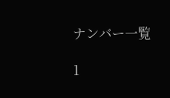ナンバー一覧

1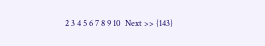2 3 4 5 6 7 8 9 10  Next >> {143}